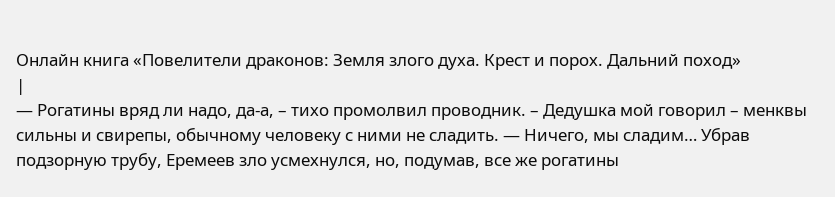Онлайн книга «Повелители драконов: Земля злого духа. Крест и порох. Дальний поход»
|
— Рогатины вряд ли надо, да-а, – тихо промолвил проводник. – Дедушка мой говорил – менквы сильны и свирепы, обычному человеку с ними не сладить. — Ничего, мы сладим… Убрав подзорную трубу, Еремеев зло усмехнулся, но, подумав, все же рогатины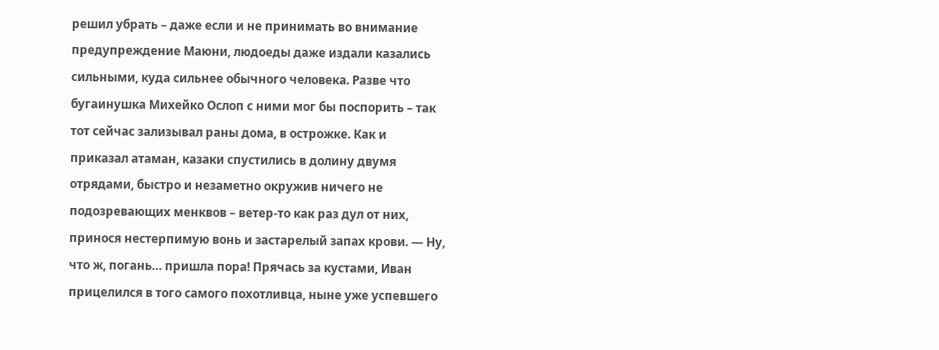решил убрать – даже если и не принимать во внимание предупреждение Маюни, людоеды даже издали казались сильными, куда сильнее обычного человека. Разве что бугаинушка Михейко Ослоп с ними мог бы поспорить – так тот сейчас зализывал раны дома, в острожке. Как и приказал атаман, казаки спустились в долину двумя отрядами, быстро и незаметно окружив ничего не подозревающих менквов – ветер-то как раз дул от них, принося нестерпимую вонь и застарелый запах крови. — Ну, что ж, погань… пришла пора! Прячась за кустами, Иван прицелился в того самого похотливца, ныне уже успевшего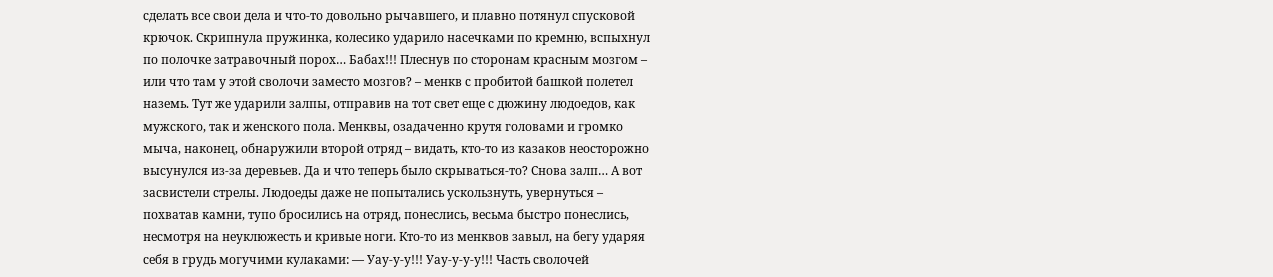сделать все свои дела и что-то довольно рычавшего, и плавно потянул спусковой крючок. Скрипнула пружинка, колесико ударило насечками по кремню, вспыхнул по полочке затравочный порох… Бабах!!! Плеснув по сторонам красным мозгом – или что там у этой сволочи заместо мозгов? – менкв с пробитой башкой полетел наземь. Тут же ударили залпы, отправив на тот свет еще с дюжину людоедов, как мужского, так и женского пола. Менквы, озадаченно крутя головами и громко мыча, наконец, обнаружили второй отряд – видать, кто-то из казаков неосторожно высунулся из-за деревьев. Да и что теперь было скрываться-то? Снова залп… А вот засвистели стрелы. Людоеды даже не попытались ускользнуть, увернуться – похватав камни, тупо бросились на отряд, понеслись, весьма быстро понеслись, несмотря на неуклюжесть и кривые ноги. Кто-то из менквов завыл, на бегу ударяя себя в грудь могучими кулаками: — Уау-у-у!!! Уау-у-у-у!!! Часть сволочей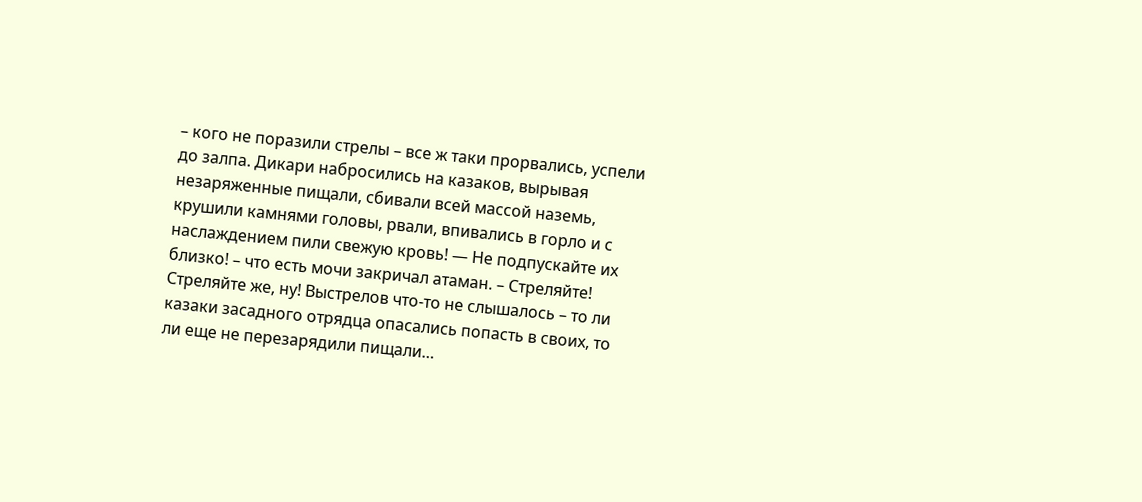– кого не поразили стрелы – все ж таки прорвались, успели до залпа. Дикари набросились на казаков, вырывая незаряженные пищали, сбивали всей массой наземь, крушили камнями головы, рвали, впивались в горло и с наслаждением пили свежую кровь! — Не подпускайте их близко! – что есть мочи закричал атаман. – Стреляйте! Стреляйте же, ну! Выстрелов что-то не слышалось – то ли казаки засадного отрядца опасались попасть в своих, то ли еще не перезарядили пищали…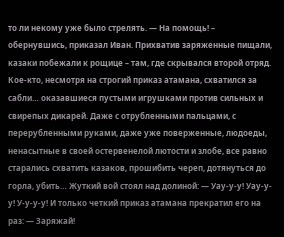то ли некому уже было стрелять. — На помощь! – обернувшись, приказал Иван. Прихватив заряженные пищали, казаки побежали к рощице – там, где скрывался второй отряд. Кое-кто, несмотря на строгий приказ атамана, схватился за сабли… оказавшиеся пустыми игрушками против сильных и свирепых дикарей. Даже с отрубленными пальцами, с перерубленными руками, даже уже поверженные, людоеды, ненасытные в своей остервенелой лютости и злобе, все равно старались схватить казаков, прошибить череп, дотянуться до горла, убить… Жуткий вой стоял над долиной: — Уау-у-у! Уау-у-у! У-у-у-у! И только четкий приказ атамана прекратил его на раз: — Заряжай!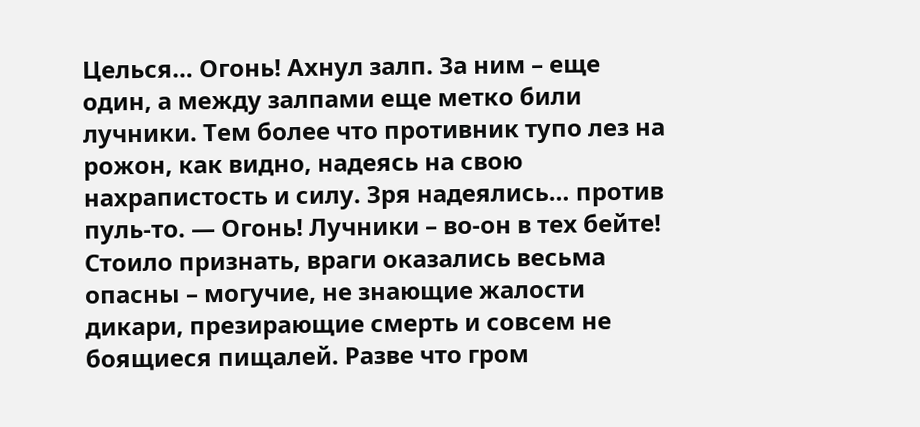Целься… Огонь! Ахнул залп. За ним – еще один, а между залпами еще метко били лучники. Тем более что противник тупо лез на рожон, как видно, надеясь на свою нахрапистость и силу. Зря надеялись… против пуль-то. — Огонь! Лучники – во-он в тех бейте! Стоило признать, враги оказались весьма опасны – могучие, не знающие жалости дикари, презирающие смерть и совсем не боящиеся пищалей. Разве что гром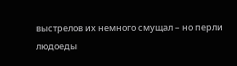выстрелов их немного смущал – но перли людоеды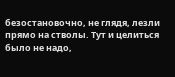безостановочно, не глядя, лезли прямо на стволы. Тут и целиться было не надо,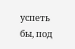успеть бы, под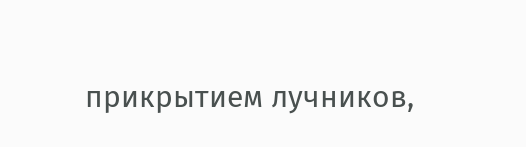прикрытием лучников,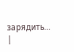зарядить… |